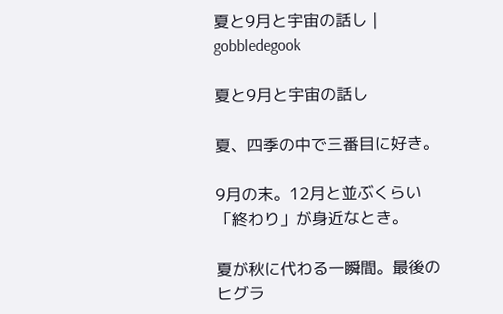夏と9月と宇宙の話し | gobbledegook

夏と9月と宇宙の話し

夏、四季の中で三番目に好き。

9月の末。12月と並ぶくらい「終わり」が身近なとき。

夏が秋に代わる一瞬間。最後のヒグラ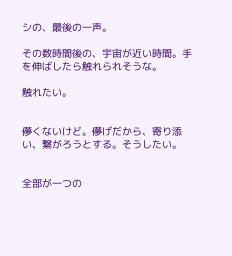シの、最後の一声。

その数時間後の、宇宙が近い時間。手を伸ばしたら触れられそうな。

触れたい。


儚くないけど。儚げだから、寄り添い、繋がろうとする。そうしたい。


全部が一つの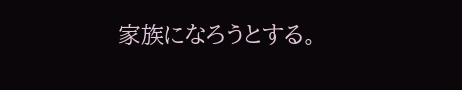家族になろうとする。